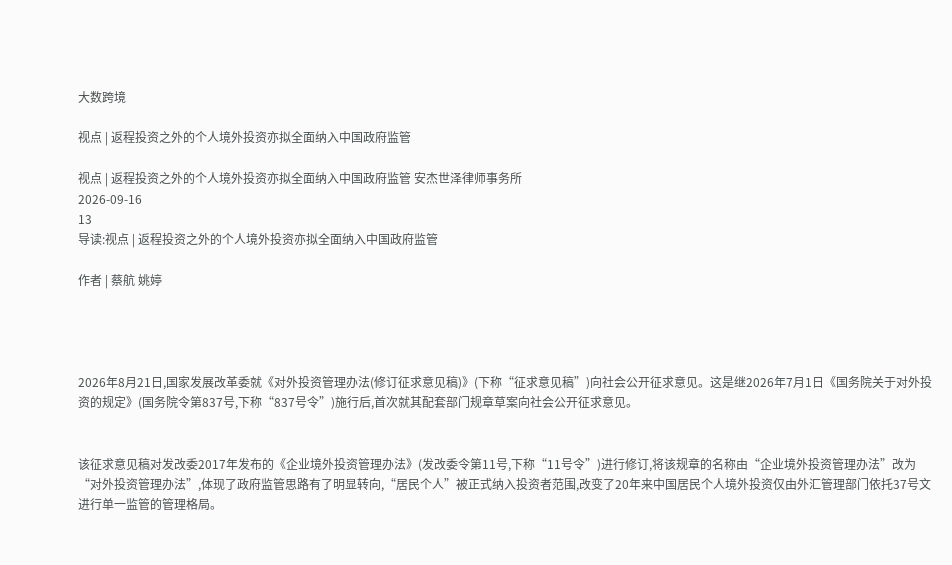大数跨境

视点 | 返程投资之外的个人境外投资亦拟全面纳入中国政府监管

视点 | 返程投资之外的个人境外投资亦拟全面纳入中国政府监管 安杰世泽律师事务所
2026-09-16
13
导读:视点 | 返程投资之外的个人境外投资亦拟全面纳入中国政府监管

作者 | 蔡航 姚婷




2026年8月21日,国家发展改革委就《对外投资管理办法(修订征求意见稿)》(下称“征求意见稿”)向社会公开征求意见。这是继2026年7月1日《国务院关于对外投资的规定》(国务院令第837号,下称“837号令”)施行后,首次就其配套部门规章草案向社会公开征求意见。


该征求意见稿对发改委2017年发布的《企业境外投资管理办法》(发改委令第11号,下称“11号令”)进行修订,将该规章的名称由“企业境外投资管理办法”改为“对外投资管理办法”,体现了政府监管思路有了明显转向,“居民个人”被正式纳入投资者范围,改变了20年来中国居民个人境外投资仅由外汇管理部门依托37号文进行单一监管的管理格局。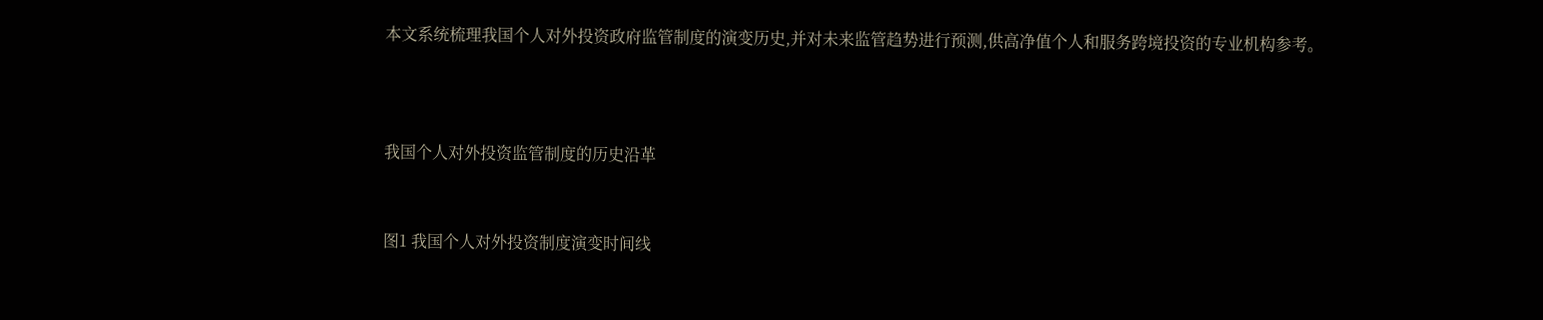本文系统梳理我国个人对外投资政府监管制度的演变历史,并对未来监管趋势进行预测,供高净值个人和服务跨境投资的专业机构参考。



我国个人对外投资监管制度的历史沿革


图1 我国个人对外投资制度演变时间线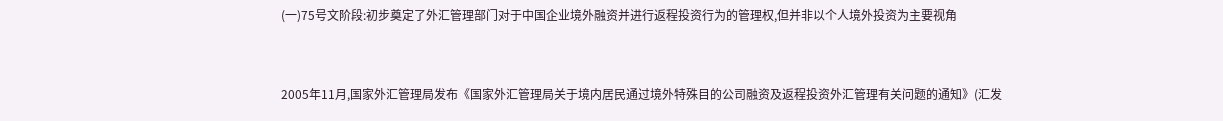(一)75号文阶段:初步奠定了外汇管理部门对于中国企业境外融资并进行返程投资行为的管理权,但并非以个人境外投资为主要视角


2005年11月,国家外汇管理局发布《国家外汇管理局关于境内居民通过境外特殊目的公司融资及返程投资外汇管理有关问题的通知》(汇发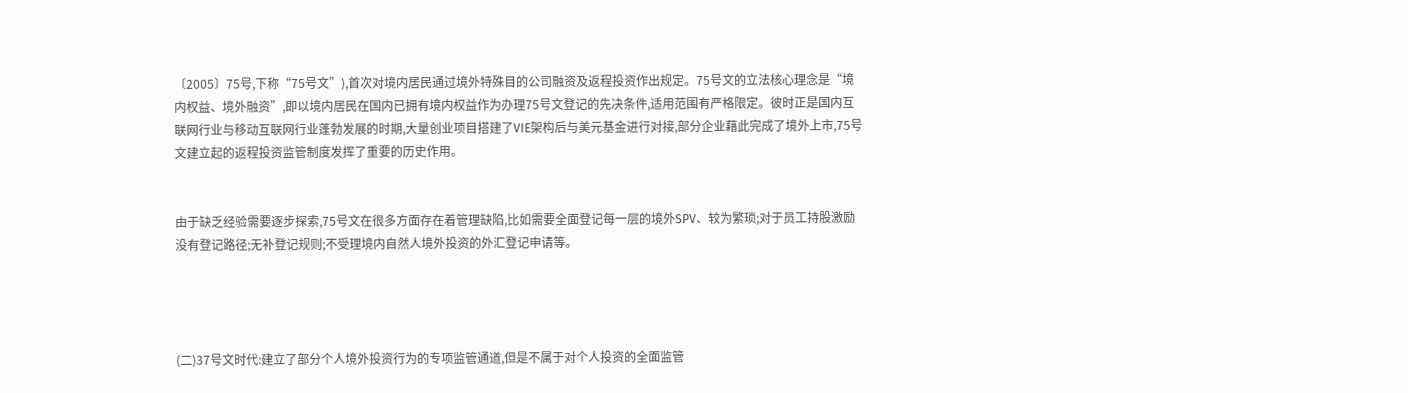〔2005〕75号,下称“75号文”),首次对境内居民通过境外特殊目的公司融资及返程投资作出规定。75号文的立法核心理念是“境内权益、境外融资”,即以境内居民在国内已拥有境内权益作为办理75号文登记的先决条件,适用范围有严格限定。彼时正是国内互联网行业与移动互联网行业蓬勃发展的时期,大量创业项目搭建了VIE架构后与美元基金进行对接,部分企业藉此完成了境外上市,75号文建立起的返程投资监管制度发挥了重要的历史作用。


由于缺乏经验需要逐步探索,75号文在很多方面存在着管理缺陷,比如需要全面登记每一层的境外SPV、较为繁琐;对于员工持股激励没有登记路径;无补登记规则;不受理境内自然人境外投资的外汇登记申请等。




(二)37号文时代:建立了部分个人境外投资行为的专项监管通道,但是不属于对个人投资的全面监管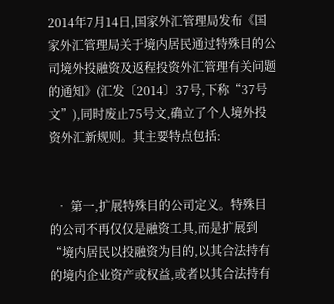2014年7月14日,国家外汇管理局发布《国家外汇管理局关于境内居民通过特殊目的公司境外投融资及返程投资外汇管理有关问题的通知》(汇发〔2014〕37号,下称“37号文”),同时废止75号文,确立了个人境外投资外汇新规则。其主要特点包括:


  • 第一,扩展特殊目的公司定义。特殊目的公司不再仅仅是融资工具,而是扩展到“境内居民以投融资为目的,以其合法持有的境内企业资产或权益,或者以其合法持有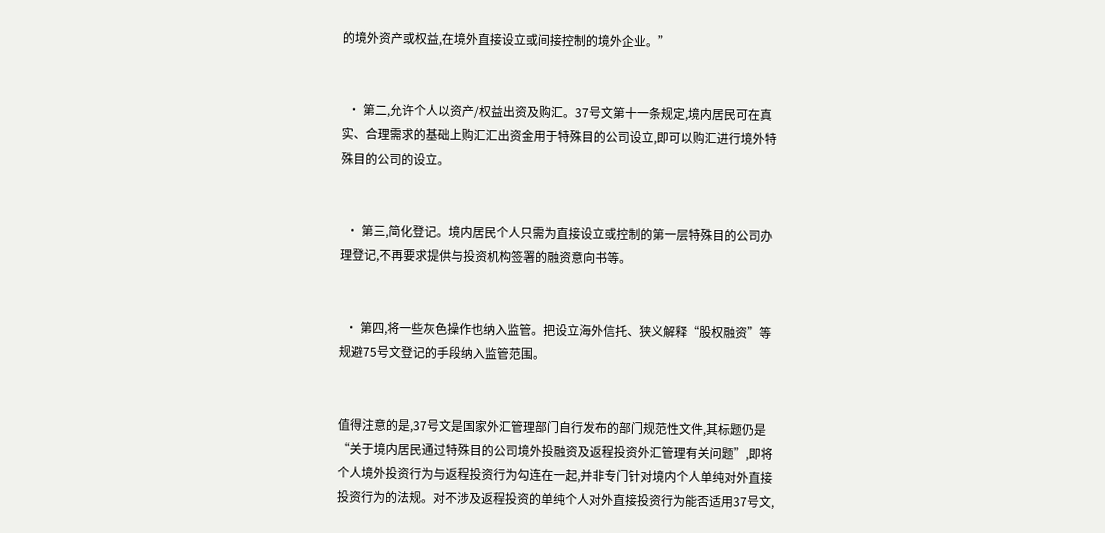的境外资产或权益,在境外直接设立或间接控制的境外企业。”


  • 第二,允许个人以资产/权益出资及购汇。37号文第十一条规定,境内居民可在真实、合理需求的基础上购汇汇出资金用于特殊目的公司设立,即可以购汇进行境外特殊目的公司的设立。


  • 第三,简化登记。境内居民个人只需为直接设立或控制的第一层特殊目的公司办理登记,不再要求提供与投资机构签署的融资意向书等。


  • 第四,将一些灰色操作也纳入监管。把设立海外信托、狭义解释“股权融资”等规避75号文登记的手段纳入监管范围。


值得注意的是,37号文是国家外汇管理部门自行发布的部门规范性文件,其标题仍是“关于境内居民通过特殊目的公司境外投融资及返程投资外汇管理有关问题”,即将个人境外投资行为与返程投资行为勾连在一起,并非专门针对境内个人单纯对外直接投资行为的法规。对不涉及返程投资的单纯个人对外直接投资行为能否适用37号文,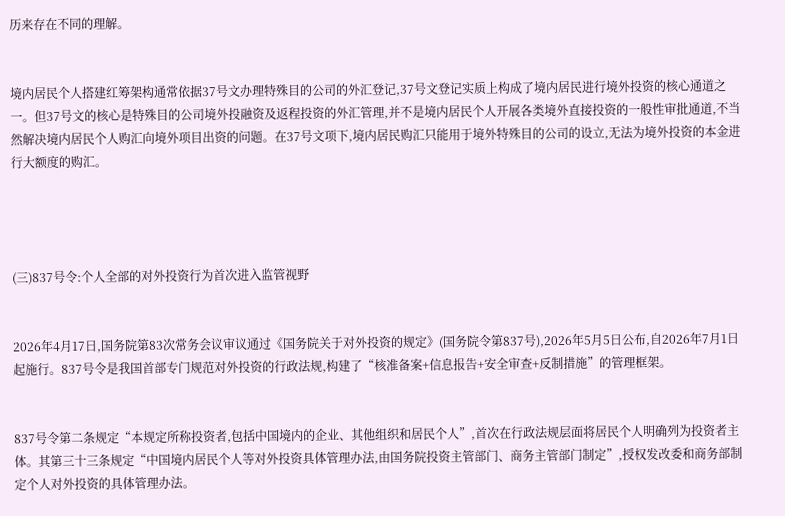历来存在不同的理解。


境内居民个人搭建红筹架构通常依据37号文办理特殊目的公司的外汇登记,37号文登记实质上构成了境内居民进行境外投资的核心通道之一。但37号文的核心是特殊目的公司境外投融资及返程投资的外汇管理,并不是境内居民个人开展各类境外直接投资的一般性审批通道,不当然解决境内居民个人购汇向境外项目出资的问题。在37号文项下,境内居民购汇只能用于境外特殊目的公司的设立,无法为境外投资的本金进行大额度的购汇。




(三)837号令:个人全部的对外投资行为首次进入监管视野


2026年4月17日,国务院第83次常务会议审议通过《国务院关于对外投资的规定》(国务院令第837号),2026年5月5日公布,自2026年7月1日起施行。837号令是我国首部专门规范对外投资的行政法规,构建了“核准备案+信息报告+安全审查+反制措施”的管理框架。


837号令第二条规定“本规定所称投资者,包括中国境内的企业、其他组织和居民个人”,首次在行政法规层面将居民个人明确列为投资者主体。其第三十三条规定“中国境内居民个人等对外投资具体管理办法,由国务院投资主管部门、商务主管部门制定”,授权发改委和商务部制定个人对外投资的具体管理办法。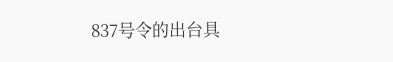837号令的出台具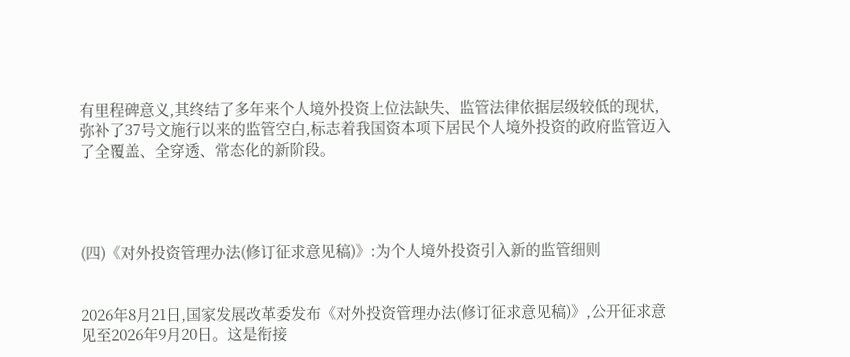有里程碑意义,其终结了多年来个人境外投资上位法缺失、监管法律依据层级较低的现状,弥补了37号文施行以来的监管空白,标志着我国资本项下居民个人境外投资的政府监管迈入了全覆盖、全穿透、常态化的新阶段。




(四)《对外投资管理办法(修订征求意见稿)》:为个人境外投资引入新的监管细则


2026年8月21日,国家发展改革委发布《对外投资管理办法(修订征求意见稿)》,公开征求意见至2026年9月20日。这是衔接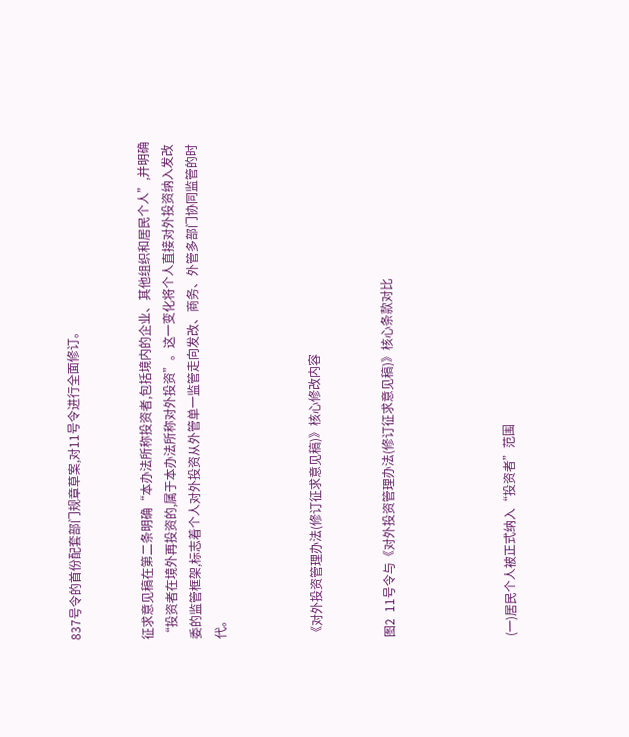837号令的首份配套部门规章草案,对11号令进行全面修订。


征求意见稿在第二条明确“本办法所称投资者,包括境内的企业、其他组织和居民个人”,并明确“投资者在境外再投资的,属于本办法所称对外投资”。这一变化将个人直接对外投资纳入发改委的监管框架,标志着个人对外投资从外管单一监管走向发改、商务、外管多部门协同监管的时代。



《对外投资管理办法(修订征求意见稿)》核心修改内容


图2  11号令与《对外投资管理办法(修订征求意见稿)》核心条款对比




(一)居民个人被正式纳入“投资者”范围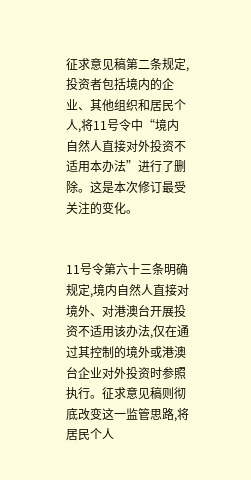征求意见稿第二条规定,投资者包括境内的企业、其他组织和居民个人,将11号令中“境内自然人直接对外投资不适用本办法”进行了删除。这是本次修订最受关注的变化。


11号令第六十三条明确规定,境内自然人直接对境外、对港澳台开展投资不适用该办法,仅在通过其控制的境外或港澳台企业对外投资时参照执行。征求意见稿则彻底改变这一监管思路,将居民个人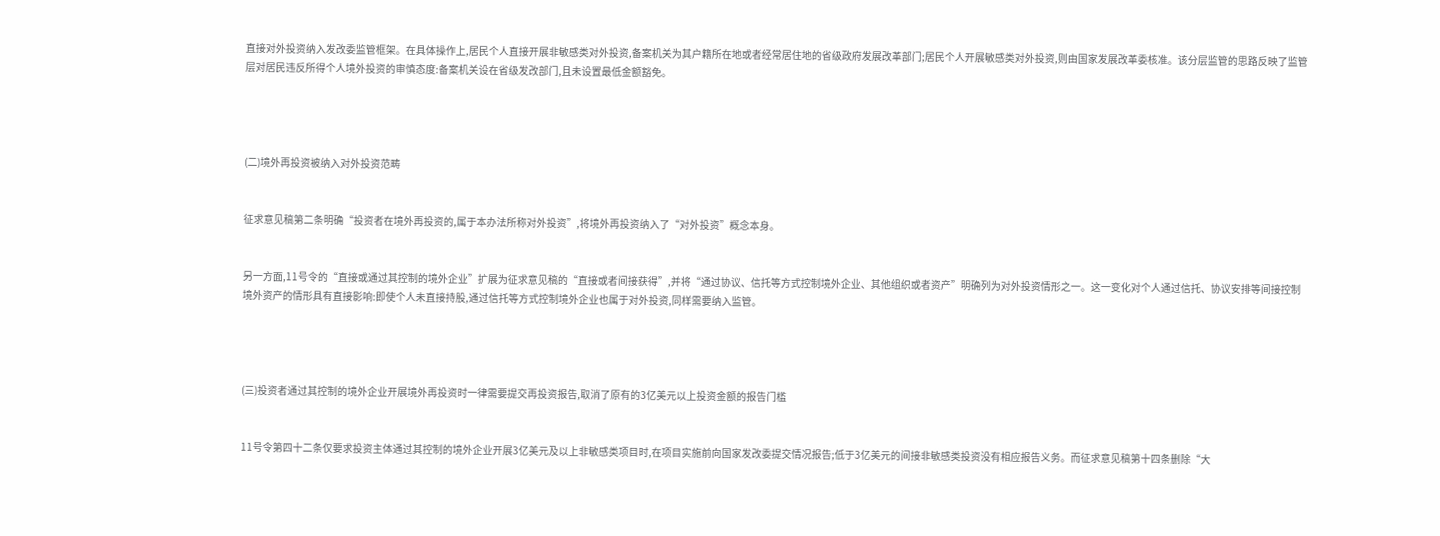直接对外投资纳入发改委监管框架。在具体操作上,居民个人直接开展非敏感类对外投资,备案机关为其户籍所在地或者经常居住地的省级政府发展改革部门;居民个人开展敏感类对外投资,则由国家发展改革委核准。该分层监管的思路反映了监管层对居民违反所得个人境外投资的审慎态度:备案机关设在省级发改部门,且未设置最低金额豁免。




(二)境外再投资被纳入对外投资范畴


征求意见稿第二条明确“投资者在境外再投资的,属于本办法所称对外投资”,将境外再投资纳入了“对外投资”概念本身。


另一方面,11号令的“直接或通过其控制的境外企业”扩展为征求意见稿的“直接或者间接获得”,并将“通过协议、信托等方式控制境外企业、其他组织或者资产”明确列为对外投资情形之一。这一变化对个人通过信托、协议安排等间接控制境外资产的情形具有直接影响:即使个人未直接持股,通过信托等方式控制境外企业也属于对外投资,同样需要纳入监管。




(三)投资者通过其控制的境外企业开展境外再投资时一律需要提交再投资报告,取消了原有的3亿美元以上投资金额的报告门槛


11号令第四十二条仅要求投资主体通过其控制的境外企业开展3亿美元及以上非敏感类项目时,在项目实施前向国家发改委提交情况报告;低于3亿美元的间接非敏感类投资没有相应报告义务。而征求意见稿第十四条删除“大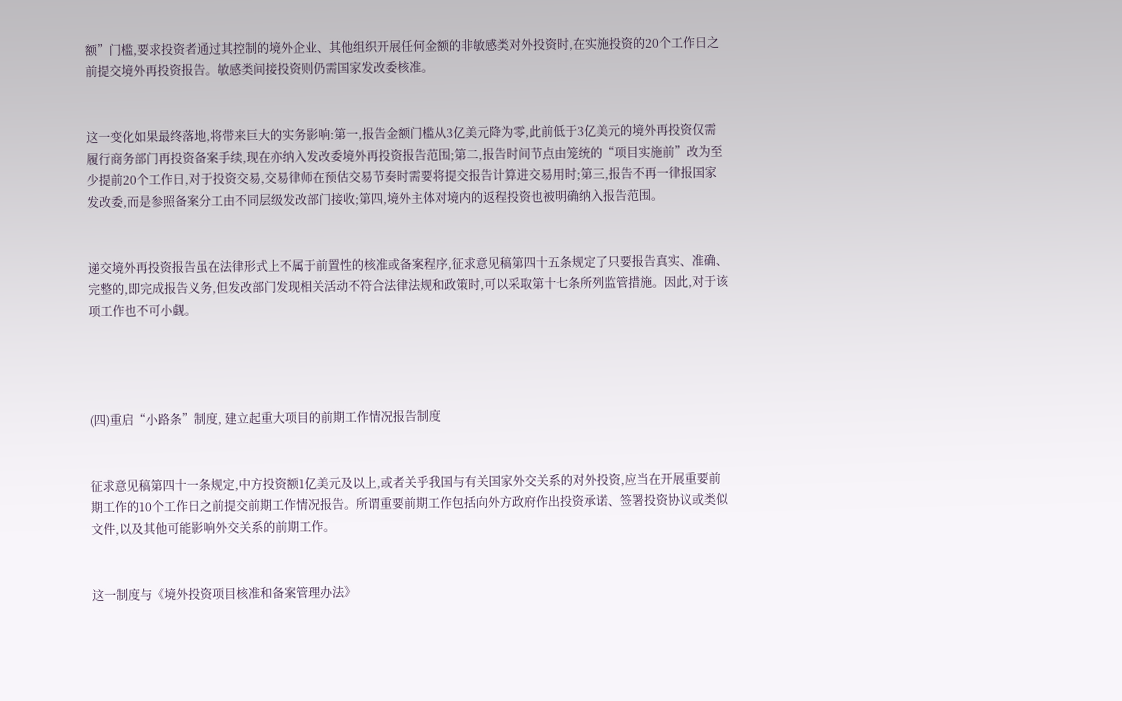额”门槛,要求投资者通过其控制的境外企业、其他组织开展任何金额的非敏感类对外投资时,在实施投资的20个工作日之前提交境外再投资报告。敏感类间接投资则仍需国家发改委核准。


这一变化如果最终落地,将带来巨大的实务影响:第一,报告金额门槛从3亿美元降为零,此前低于3亿美元的境外再投资仅需履行商务部门再投资备案手续,现在亦纳入发改委境外再投资报告范围;第二,报告时间节点由笼统的“项目实施前”改为至少提前20个工作日,对于投资交易,交易律师在预估交易节奏时需要将提交报告计算进交易用时;第三,报告不再一律报国家发改委,而是参照备案分工由不同层级发改部门接收;第四,境外主体对境内的返程投资也被明确纳入报告范围。


递交境外再投资报告虽在法律形式上不属于前置性的核准或备案程序,征求意见稿第四十五条规定了只要报告真实、准确、完整的,即完成报告义务,但发改部门发现相关活动不符合法律法规和政策时,可以采取第十七条所列监管措施。因此,对于该项工作也不可小觑。




(四)重启“小路条”制度, 建立起重大项目的前期工作情况报告制度


征求意见稿第四十一条规定,中方投资额1亿美元及以上,或者关乎我国与有关国家外交关系的对外投资,应当在开展重要前期工作的10个工作日之前提交前期工作情况报告。所谓重要前期工作包括向外方政府作出投资承诺、签署投资协议或类似文件,以及其他可能影响外交关系的前期工作。


这一制度与《境外投资项目核准和备案管理办法》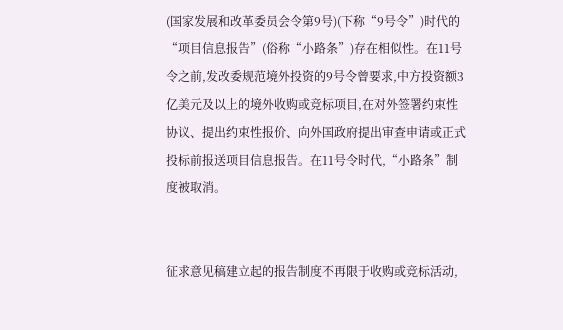(国家发展和改革委员会令第9号)(下称“9号令”)时代的“项目信息报告”(俗称“小路条”)存在相似性。在11号令之前,发改委规范境外投资的9号令曾要求,中方投资额3亿美元及以上的境外收购或竞标项目,在对外签署约束性协议、提出约束性报价、向外国政府提出审查申请或正式投标前报送项目信息报告。在11号令时代,“小路条”制度被取消。


征求意见稿建立起的报告制度不再限于收购或竞标活动,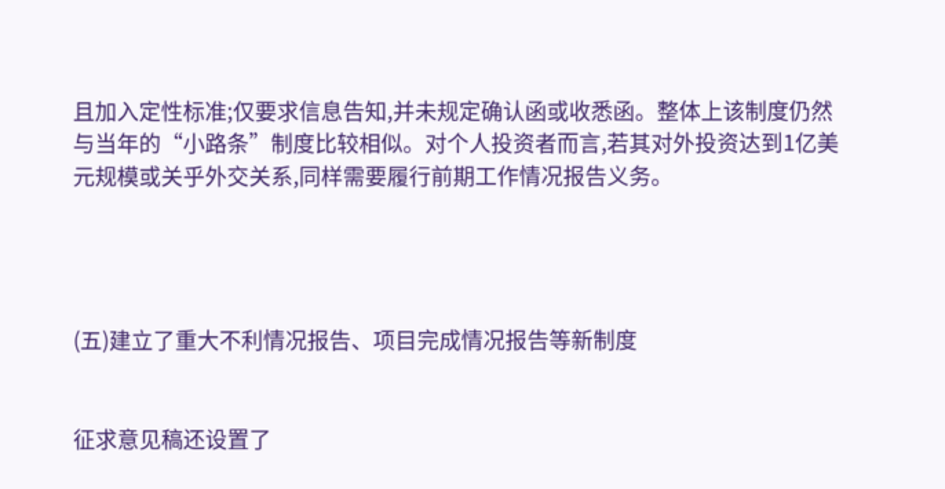且加入定性标准;仅要求信息告知,并未规定确认函或收悉函。整体上该制度仍然与当年的“小路条”制度比较相似。对个人投资者而言,若其对外投资达到1亿美元规模或关乎外交关系,同样需要履行前期工作情况报告义务。




(五)建立了重大不利情况报告、项目完成情况报告等新制度


征求意见稿还设置了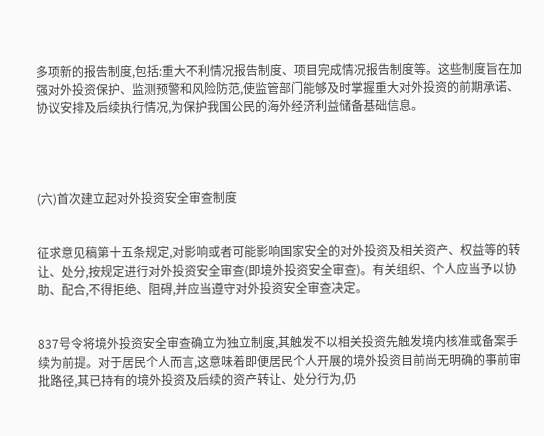多项新的报告制度,包括:重大不利情况报告制度、项目完成情况报告制度等。这些制度旨在加强对外投资保护、监测预警和风险防范,使监管部门能够及时掌握重大对外投资的前期承诺、协议安排及后续执行情况,为保护我国公民的海外经济利益储备基础信息。




(六)首次建立起对外投资安全审查制度


征求意见稿第十五条规定,对影响或者可能影响国家安全的对外投资及相关资产、权益等的转让、处分,按规定进行对外投资安全审查(即境外投资安全审查)。有关组织、个人应当予以协助、配合,不得拒绝、阻碍,并应当遵守对外投资安全审查决定。


837号令将境外投资安全审查确立为独立制度,其触发不以相关投资先触发境内核准或备案手续为前提。对于居民个人而言,这意味着即便居民个人开展的境外投资目前尚无明确的事前审批路径,其已持有的境外投资及后续的资产转让、处分行为,仍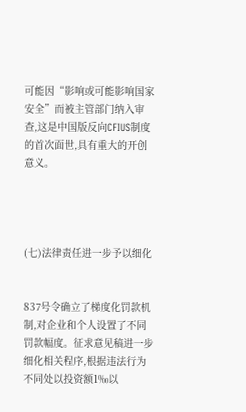可能因“影响或可能影响国家安全”而被主管部门纳入审查,这是中国版反向CFIUS制度的首次面世,具有重大的开创意义。




(七)法律责任进一步予以细化


837号令确立了梯度化罚款机制,对企业和个人设置了不同罚款幅度。征求意见稿进一步细化相关程序,根据违法行为不同处以投资额1‰以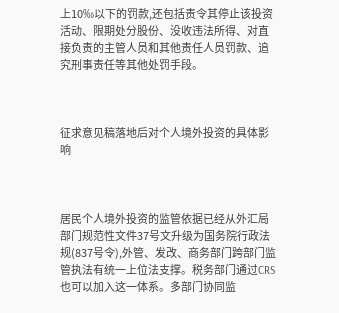上10‰以下的罚款,还包括责令其停止该投资活动、限期处分股份、没收违法所得、对直接负责的主管人员和其他责任人员罚款、追究刑事责任等其他处罚手段。



征求意见稿落地后对个人境外投资的具体影响



居民个人境外投资的监管依据已经从外汇局部门规范性文件37号文升级为国务院行政法规(837号令),外管、发改、商务部门跨部门监管执法有统一上位法支撑。税务部门通过CRS也可以加入这一体系。多部门协同监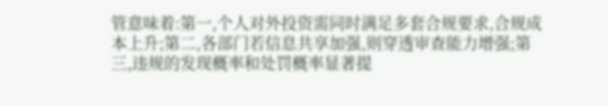管意味着:第一,个人对外投资需同时满足多套合规要求,合规成本上升;第二,各部门若信息共享加强,则穿透审查能力增强;第三,违规的发现概率和处罚概率显著提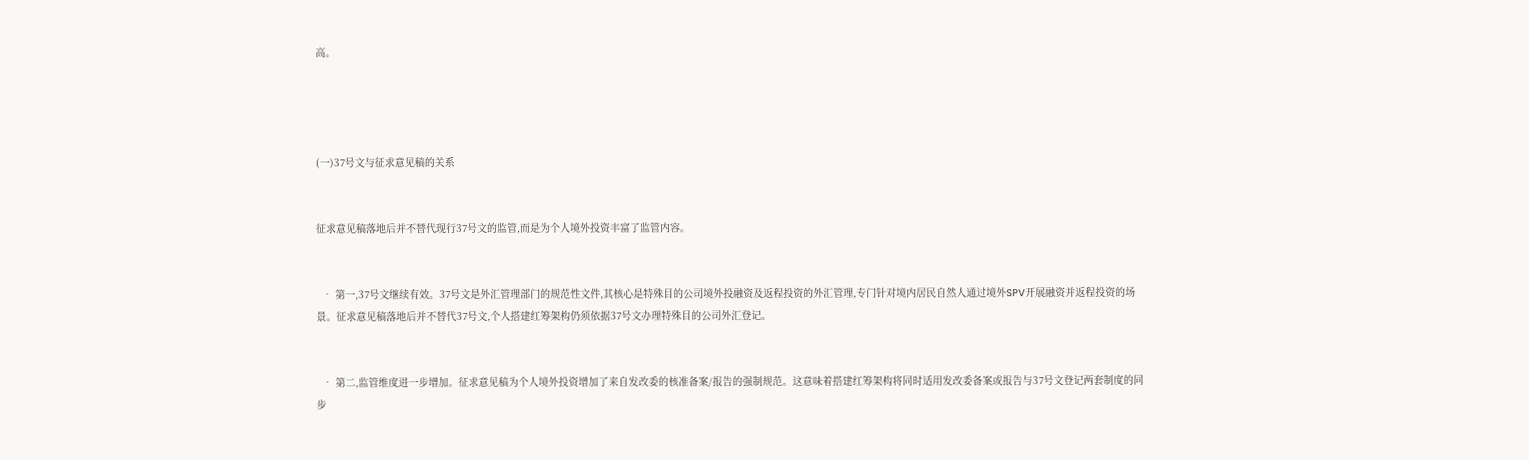高。




(一)37号文与征求意见稿的关系


征求意见稿落地后并不替代现行37号文的监管,而是为个人境外投资丰富了监管内容。


  • 第一,37号文继续有效。37号文是外汇管理部门的规范性文件,其核心是特殊目的公司境外投融资及返程投资的外汇管理,专门针对境内居民自然人通过境外SPV开展融资并返程投资的场景。征求意见稿落地后并不替代37号文,个人搭建红筹架构仍须依据37号文办理特殊目的公司外汇登记。


  • 第二,监管维度进一步增加。征求意见稿为个人境外投资增加了来自发改委的核准备案/报告的强制规范。这意味着搭建红筹架构将同时适用发改委备案或报告与37号文登记两套制度的同步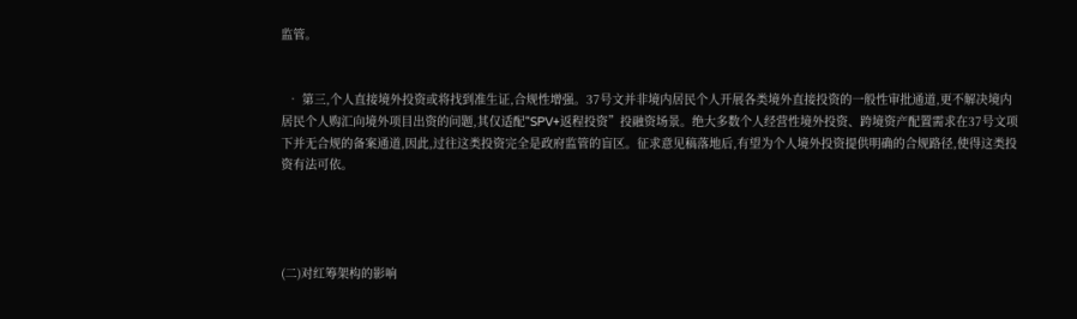监管。


  • 第三,个人直接境外投资或将找到准生证,合规性增强。37号文并非境内居民个人开展各类境外直接投资的一般性审批通道,更不解决境内居民个人购汇向境外项目出资的问题,其仅适配“SPV+返程投资”投融资场景。绝大多数个人经营性境外投资、跨境资产配置需求在37号文项下并无合规的备案通道,因此,过往这类投资完全是政府监管的盲区。征求意见稿落地后,有望为个人境外投资提供明确的合规路径,使得这类投资有法可依。




(二)对红筹架构的影响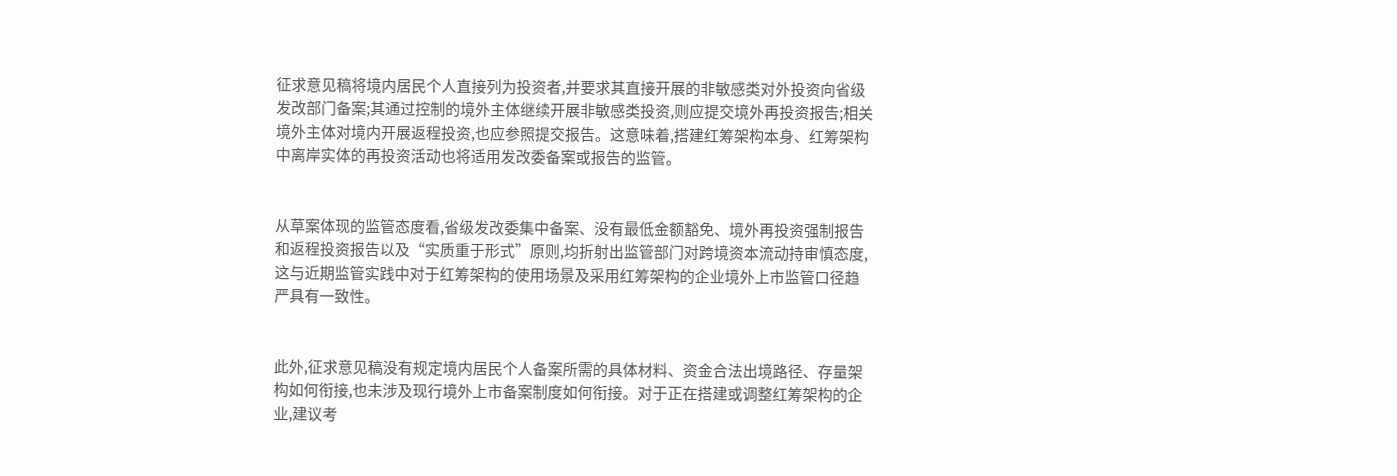征求意见稿将境内居民个人直接列为投资者,并要求其直接开展的非敏感类对外投资向省级发改部门备案;其通过控制的境外主体继续开展非敏感类投资,则应提交境外再投资报告;相关境外主体对境内开展返程投资,也应参照提交报告。这意味着,搭建红筹架构本身、红筹架构中离岸实体的再投资活动也将适用发改委备案或报告的监管。


从草案体现的监管态度看,省级发改委集中备案、没有最低金额豁免、境外再投资强制报告和返程投资报告以及“实质重于形式”原则,均折射出监管部门对跨境资本流动持审慎态度,这与近期监管实践中对于红筹架构的使用场景及采用红筹架构的企业境外上市监管口径趋严具有一致性。


此外,征求意见稿没有规定境内居民个人备案所需的具体材料、资金合法出境路径、存量架构如何衔接,也未涉及现行境外上市备案制度如何衔接。对于正在搭建或调整红筹架构的企业,建议考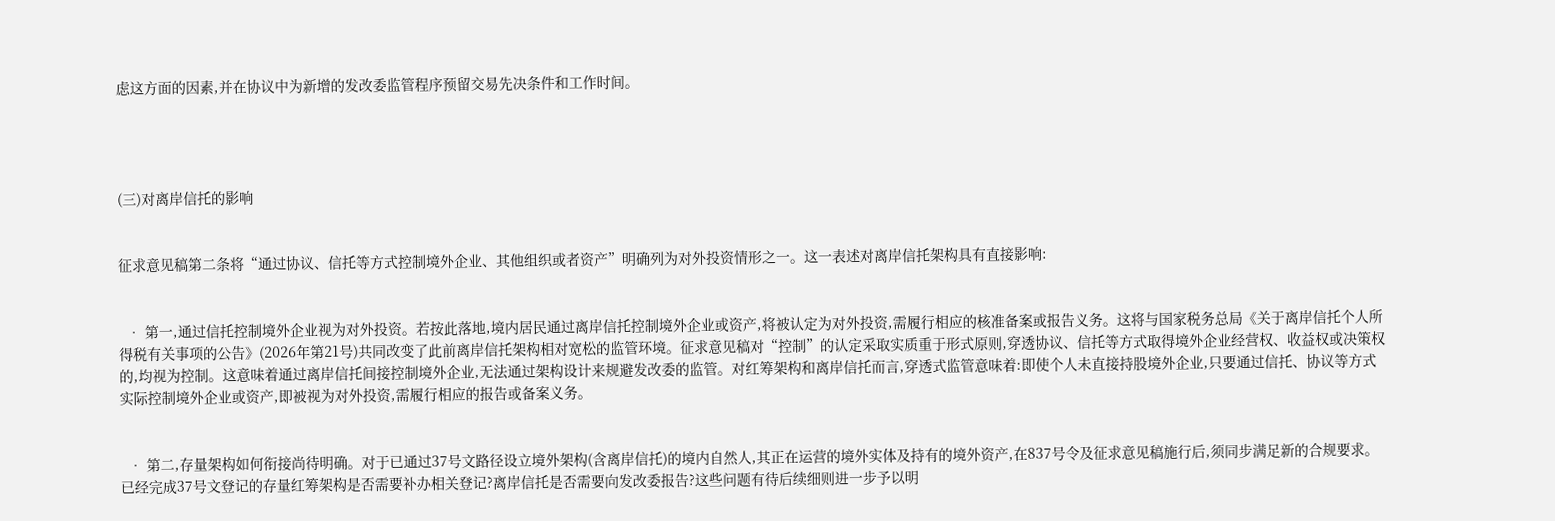虑这方面的因素,并在协议中为新增的发改委监管程序预留交易先决条件和工作时间。




(三)对离岸信托的影响


征求意见稿第二条将“通过协议、信托等方式控制境外企业、其他组织或者资产”明确列为对外投资情形之一。这一表述对离岸信托架构具有直接影响:


  • 第一,通过信托控制境外企业视为对外投资。若按此落地,境内居民通过离岸信托控制境外企业或资产,将被认定为对外投资,需履行相应的核准备案或报告义务。这将与国家税务总局《关于离岸信托个人所得税有关事项的公告》(2026年第21号)共同改变了此前离岸信托架构相对宽松的监管环境。征求意见稿对“控制”的认定采取实质重于形式原则,穿透协议、信托等方式取得境外企业经营权、收益权或决策权的,均视为控制。这意味着通过离岸信托间接控制境外企业,无法通过架构设计来规避发改委的监管。对红筹架构和离岸信托而言,穿透式监管意味着:即使个人未直接持股境外企业,只要通过信托、协议等方式实际控制境外企业或资产,即被视为对外投资,需履行相应的报告或备案义务。


  • 第二,存量架构如何衔接尚待明确。对于已通过37号文路径设立境外架构(含离岸信托)的境内自然人,其正在运营的境外实体及持有的境外资产,在837号令及征求意见稿施行后,须同步满足新的合规要求。已经完成37号文登记的存量红筹架构是否需要补办相关登记?离岸信托是否需要向发改委报告?这些问题有待后续细则进一步予以明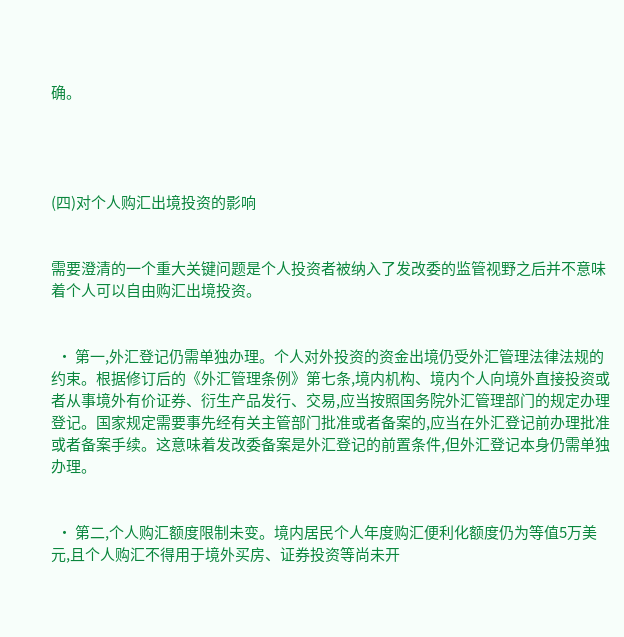确。




(四)对个人购汇出境投资的影响


需要澄清的一个重大关键问题是个人投资者被纳入了发改委的监管视野之后并不意味着个人可以自由购汇出境投资。


  • 第一,外汇登记仍需单独办理。个人对外投资的资金出境仍受外汇管理法律法规的约束。根据修订后的《外汇管理条例》第七条,境内机构、境内个人向境外直接投资或者从事境外有价证券、衍生产品发行、交易,应当按照国务院外汇管理部门的规定办理登记。国家规定需要事先经有关主管部门批准或者备案的,应当在外汇登记前办理批准或者备案手续。这意味着发改委备案是外汇登记的前置条件,但外汇登记本身仍需单独办理。


  • 第二,个人购汇额度限制未变。境内居民个人年度购汇便利化额度仍为等值5万美元,且个人购汇不得用于境外买房、证券投资等尚未开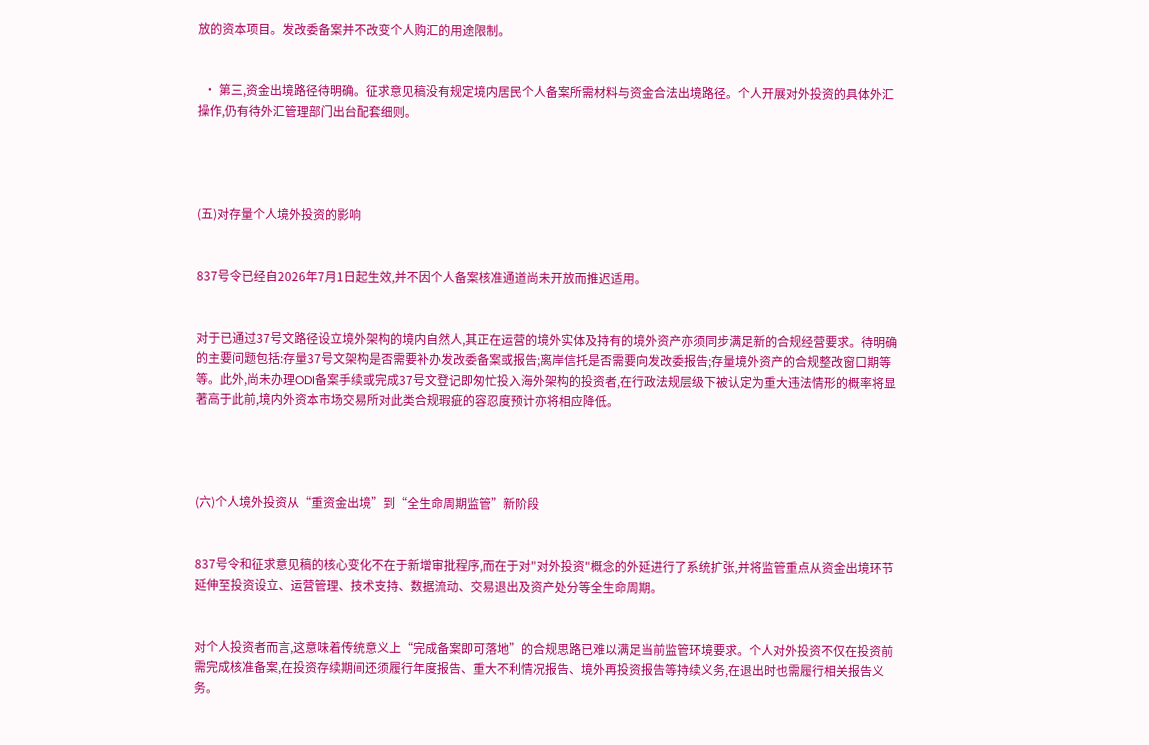放的资本项目。发改委备案并不改变个人购汇的用途限制。


  • 第三,资金出境路径待明确。征求意见稿没有规定境内居民个人备案所需材料与资金合法出境路径。个人开展对外投资的具体外汇操作,仍有待外汇管理部门出台配套细则。




(五)对存量个人境外投资的影响


837号令已经自2026年7月1日起生效,并不因个人备案核准通道尚未开放而推迟适用。


对于已通过37号文路径设立境外架构的境内自然人,其正在运营的境外实体及持有的境外资产亦须同步满足新的合规经营要求。待明确的主要问题包括:存量37号文架构是否需要补办发改委备案或报告;离岸信托是否需要向发改委报告;存量境外资产的合规整改窗口期等等。此外,尚未办理ODI备案手续或完成37号文登记即匆忙投入海外架构的投资者,在行政法规层级下被认定为重大违法情形的概率将显著高于此前,境内外资本市场交易所对此类合规瑕疵的容忍度预计亦将相应降低。




(六)个人境外投资从“重资金出境”到“全生命周期监管”新阶段


837号令和征求意见稿的核心变化不在于新增审批程序,而在于对"对外投资"概念的外延进行了系统扩张,并将监管重点从资金出境环节延伸至投资设立、运营管理、技术支持、数据流动、交易退出及资产处分等全生命周期。


对个人投资者而言,这意味着传统意义上“完成备案即可落地”的合规思路已难以满足当前监管环境要求。个人对外投资不仅在投资前需完成核准备案,在投资存续期间还须履行年度报告、重大不利情况报告、境外再投资报告等持续义务,在退出时也需履行相关报告义务。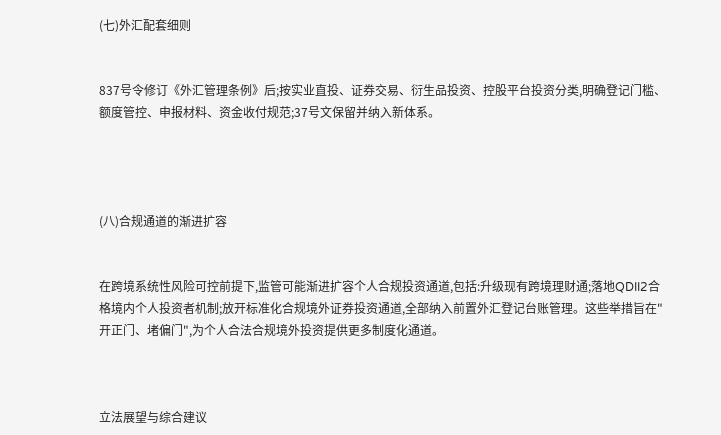(七)外汇配套细则


837号令修订《外汇管理条例》后;按实业直投、证券交易、衍生品投资、控股平台投资分类,明确登记门槛、额度管控、申报材料、资金收付规范;37号文保留并纳入新体系。




(八)合规通道的渐进扩容


在跨境系统性风险可控前提下,监管可能渐进扩容个人合规投资通道,包括:升级现有跨境理财通;落地QDII2合格境内个人投资者机制;放开标准化合规境外证券投资通道,全部纳入前置外汇登记台账管理。这些举措旨在"开正门、堵偏门",为个人合法合规境外投资提供更多制度化通道。



立法展望与综合建议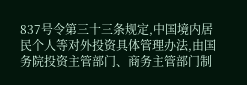837号令第三十三条规定,中国境内居民个人等对外投资具体管理办法,由国务院投资主管部门、商务主管部门制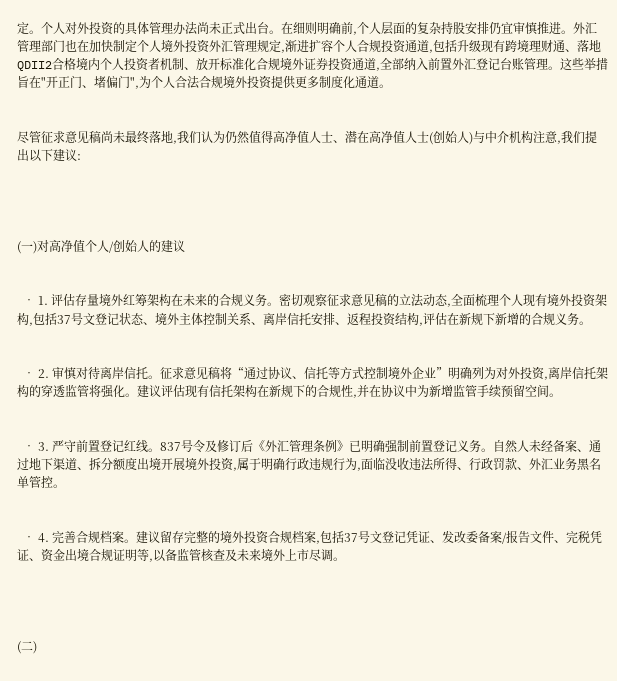定。个人对外投资的具体管理办法尚未正式出台。在细则明确前,个人层面的复杂持股安排仍宜审慎推进。外汇管理部门也在加快制定个人境外投资外汇管理规定,渐进扩容个人合规投资通道,包括升级现有跨境理财通、落地QDII2合格境内个人投资者机制、放开标准化合规境外证券投资通道,全部纳入前置外汇登记台账管理。这些举措旨在"开正门、堵偏门",为个人合法合规境外投资提供更多制度化通道。


尽管征求意见稿尚未最终落地,我们认为仍然值得高净值人士、潜在高净值人士(创始人)与中介机构注意,我们提出以下建议:




(一)对高净值个人/创始人的建议


  • 1. 评估存量境外红筹架构在未来的合规义务。密切观察征求意见稿的立法动态,全面梳理个人现有境外投资架构,包括37号文登记状态、境外主体控制关系、离岸信托安排、返程投资结构,评估在新规下新增的合规义务。


  • 2. 审慎对待离岸信托。征求意见稿将“通过协议、信托等方式控制境外企业”明确列为对外投资,离岸信托架构的穿透监管将强化。建议评估现有信托架构在新规下的合规性,并在协议中为新增监管手续预留空间。


  • 3. 严守前置登记红线。837号令及修订后《外汇管理条例》已明确强制前置登记义务。自然人未经备案、通过地下渠道、拆分额度出境开展境外投资,属于明确行政违规行为,面临没收违法所得、行政罚款、外汇业务黑名单管控。


  • 4. 完善合规档案。建议留存完整的境外投资合规档案,包括37号文登记凭证、发改委备案/报告文件、完税凭证、资金出境合规证明等,以备监管核查及未来境外上市尽调。




(二)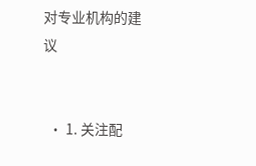对专业机构的建议


  • 1. 关注配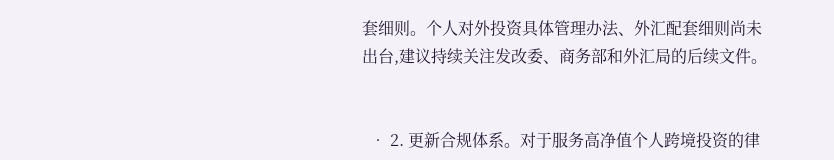套细则。个人对外投资具体管理办法、外汇配套细则尚未出台,建议持续关注发改委、商务部和外汇局的后续文件。


  • 2. 更新合规体系。对于服务高净值个人跨境投资的律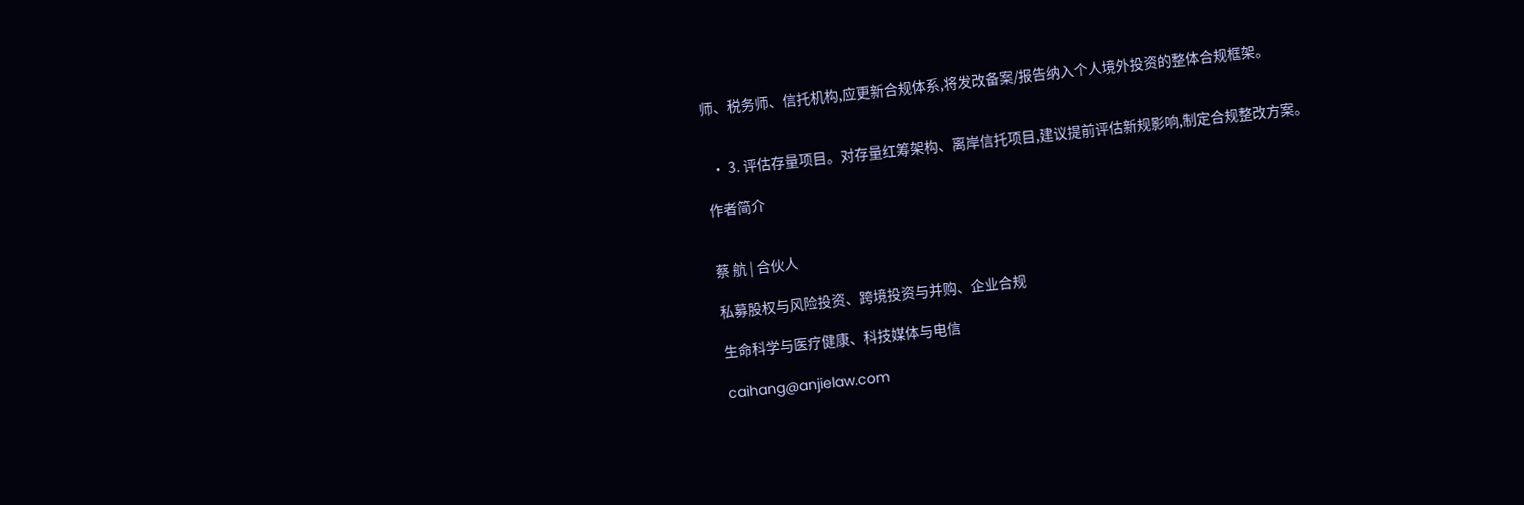师、税务师、信托机构,应更新合规体系,将发改备案/报告纳入个人境外投资的整体合规框架。


  • 3. 评估存量项目。对存量红筹架构、离岸信托项目,建议提前评估新规影响,制定合规整改方案。

作者简介


蔡 航 | 合伙人

私募股权与风险投资、跨境投资与并购、企业合规

生命科学与医疗健康、科技媒体与电信

caihang@anjielaw.com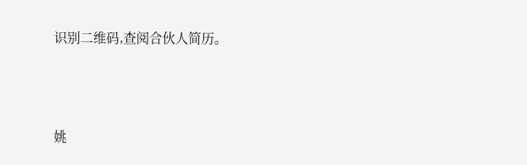识别二维码,查阅合伙人简历。



姚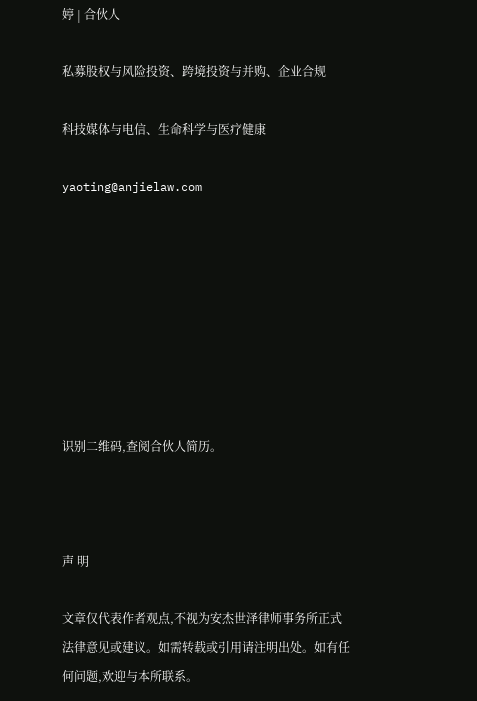婷 | 合伙人

私募股权与风险投资、跨境投资与并购、企业合规

科技媒体与电信、生命科学与医疗健康

yaoting@anjielaw.com








识别二维码,查阅合伙人简历。



声 明

文章仅代表作者观点,不视为安杰世泽律师事务所正式法律意见或建议。如需转载或引用请注明出处。如有任何问题,欢迎与本所联系。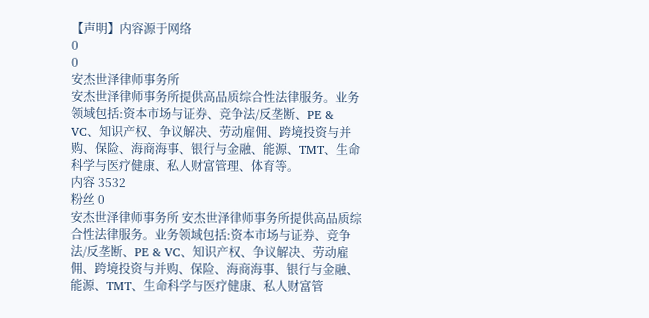【声明】内容源于网络
0
0
安杰世泽律师事务所
安杰世泽律师事务所提供高品质综合性法律服务。业务领域包括:资本市场与证券、竞争法/反垄断、PE & VC、知识产权、争议解决、劳动雇佣、跨境投资与并购、保险、海商海事、银行与金融、能源、TMT、生命科学与医疗健康、私人财富管理、体育等。
内容 3532
粉丝 0
安杰世泽律师事务所 安杰世泽律师事务所提供高品质综合性法律服务。业务领域包括:资本市场与证券、竞争法/反垄断、PE & VC、知识产权、争议解决、劳动雇佣、跨境投资与并购、保险、海商海事、银行与金融、能源、TMT、生命科学与医疗健康、私人财富管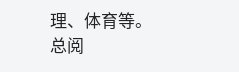理、体育等。
总阅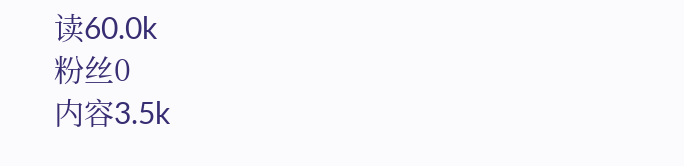读60.0k
粉丝0
内容3.5k